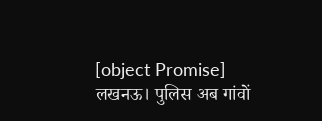[object Promise]
लखनऊ। पुलिस अब गांवों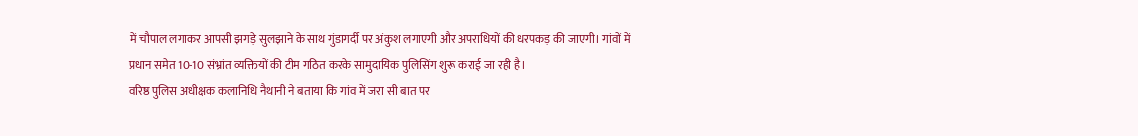में चौपाल लगाकर आपसी झगड़े सुलझाने के साथ गुंडागर्दी पर अंकुश लगाएगी और अपराधियों की धरपकड़ की जाएगी। गांवों में प्रधान समेत 10-10 संभ्रांत व्यक्तियों की टीम गठित करके सामुदायिक पुलिसिंग शुरू कराई जा रही है।
वरिष्ठ पुलिस अधीक्षक कलानिधि नैथानी ने बताया कि गांव में जरा सी बात पर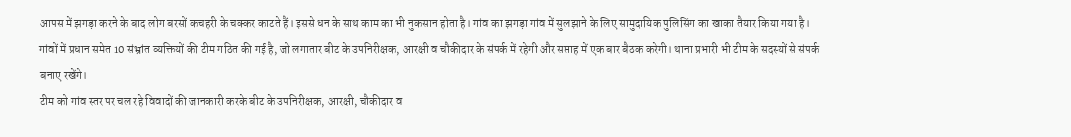आपस में झगड़ा करने के बाद लोग बरसों कचहरी के चक्कर काटते हैं। इससे धन के साथ काम का भी नुकसान होता है। गांव का झगड़ा गांव में सुलझाने के लिए सामुदायिक पुलिसिंग का खाका तैयार किया गया है।
गांवों में प्रधान समेत 10 संभ्रांत व्यक्तियों की टीम गठित की गई है, जो लगातार बीट के उपनिरीक्षक, आरक्षी व चौकीदार के संपर्क में रहेगी और सप्ताह में एक बार बैठक करेगी। थाना प्रभारी भी टीम के सदस्यों से संपर्क बनाए रखेंगे।
टीम को गांव स्तर पर चल रहे विवादों की जानकारी करके बीट के उपनिरीक्षक, आरक्षी, चौकीदार व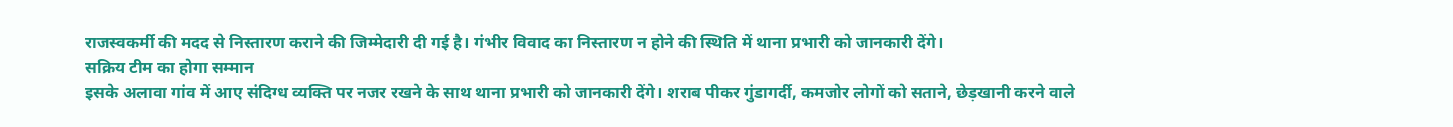राजस्वकर्मी की मदद से निस्तारण कराने की जिम्मेदारी दी गई है। गंभीर विवाद का निस्तारण न होने की स्थिति में थाना प्रभारी को जानकारी देंगे।
सक्रिय टीम का होगा सम्मान
इसके अलावा गांव में आए संदिग्ध व्यक्ति पर नजर रखने के साथ थाना प्रभारी को जानकारी देंगे। शराब पीकर गुंडागर्दी, कमजोर लोगों को सताने, छेड़खानी करने वाले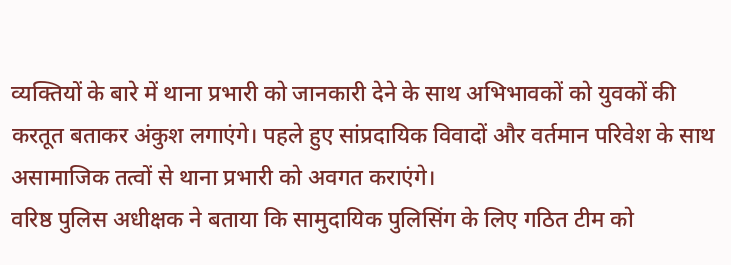व्यक्तियों के बारे में थाना प्रभारी को जानकारी देने के साथ अभिभावकों को युवकों की करतूत बताकर अंकुश लगाएंगे। पहले हुए सांप्रदायिक विवादों और वर्तमान परिवेश के साथ असामाजिक तत्वों से थाना प्रभारी को अवगत कराएंगे।
वरिष्ठ पुलिस अधीक्षक ने बताया कि सामुदायिक पुलिसिंग के लिए गठित टीम को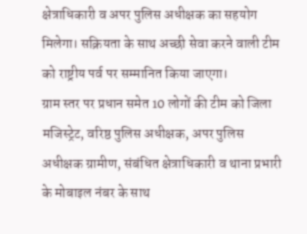क्षेत्राधिकारी व अपर पुलिस अधीक्षक का सहयोग मिलेगा। सक्रियता के साथ अच्छी सेवा करने वाली टीम को राष्ट्रीय पर्व पर सम्मानित किया जाएगा।
ग्राम स्तर पर प्रधान समेत 10 लोगों की टीम को जिला मजिस्ट्रेट, वरिष्ठ पुलिस अधीक्षक, अपर पुलिस अधीक्षक ग्रामीण, संबंधित क्षेत्राधिकारी व थाना प्रभारी के मोबाइल नंबर के साथ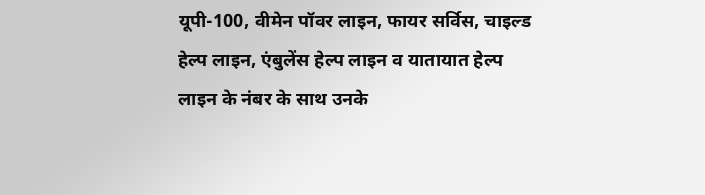यूपी-100, वीमेन पॉवर लाइन, फायर सर्विस, चाइल्ड हेल्प लाइन, एंबुलेंस हेल्प लाइन व यातायात हेल्प लाइन के नंबर के साथ उनके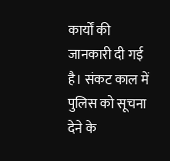कार्यों की जानकारी दी गई है। संकट काल में पुलिस को सूचना देने के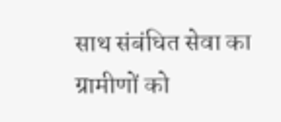साथ संबंधित सेवा का ग्रामीणों को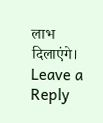लाभ दिलाएंगे।
Leave a Reply